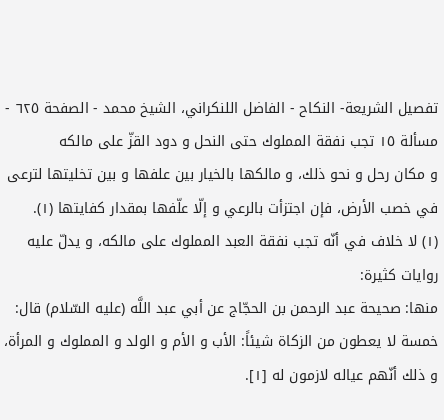تفصيل الشريعة- النكاح - الفاضل اللنكراني، الشيخ محمد - الصفحة ٦٢٥ - مسألة ١٥ تجب نفقة المملوك حتى النحل و دود القزّ على مالكه
و مكان رحل و نحو ذلك، و مالكها بالخيار بين علفها و بين تخليتها لترعى في خصب الأرض، فإن اجتزأت بالرعي و إلّا علّفها بمقدار كفايتها (١).
(١) لا خلاف في أنّه تجب نفقة العبد المملوك على مالكه، و يدلّ عليه روايات كثيرة:
منها: صحيحة عبد الرحمن بن الحجّاج عن أبي عبد اللَّه (عليه السّلام) قال: خمسة لا يعطون من الزكاة شيئاً: الأب و الأم و الولد و المملوك و المرأة، و ذلك أنّهم عياله لازمون له [١].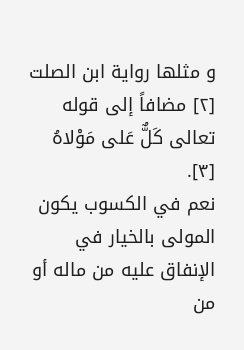و مثلها رواية ابن الصلت [٢] مضافاً إلى قوله تعالى كَلٌّ عَلى مَوْلاهُ [٣].
نعم في الكسوب يكون المولى بالخيار في الإنفاق عليه من ماله أو من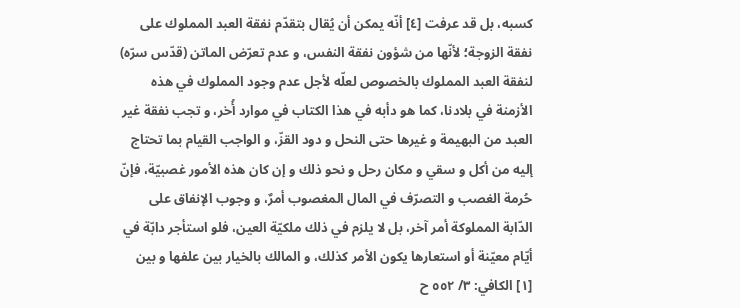كسبه، بل قد عرفت [٤] أنّه يمكن أن يُقال بتقدّم نفقة العبد المملوك على نفقة الزوجة؛ لأنّها من شؤون نفقة النفس، و عدم تعرّض الماتن (قدّس سرّه) لنفقة العبد المملوك بالخصوص لعلّه لأجل عدم وجود المملوك في هذه الأزمنة في بلادنا، كما هو دأبه في هذا الكتاب في موارد أُخر، و تجب نفقة غير العبد من البهيمة و غيرها حتى النحل و دود القزّ، و الواجب القيام بما تحتاج إليه من أكل و سقي و مكان رحل و نحو ذلك و إن كان هذه الأمور غصبيّة، فإنّ حُرمة الغصب و التصرّف في المال المغصوب أمرٌ، و وجوب الإنفاق على الدّابة المملوكة أمر آخر، بل لا يلزم في ذلك ملكيّة العين، فلو استأجر دابّة في أيّام معيّنة أو استعارها يكون الأمر كذلك، و المالك بالخيار بين علفها و بين
[١] الكافي: ٣/ ٥٥٢ ح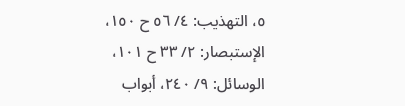٥، التهذيب: ٤/ ٥٦ ح ١٥٠، الإستبصار: ٢/ ٣٣ ح ١٠١، الوسائل: ٩/ ٢٤٠، أبواب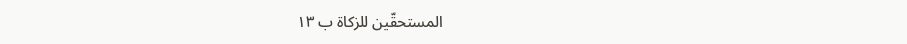المستحقّين للزكاة ب ١٣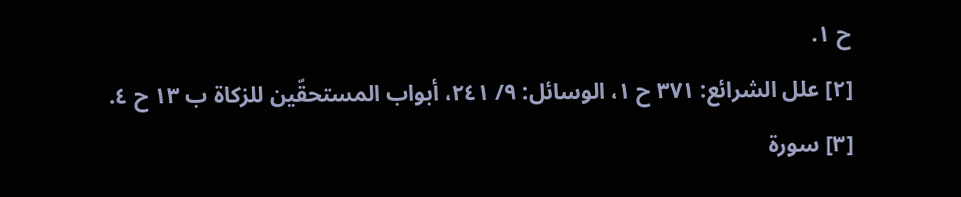ح ١.
[٢] علل الشرائع: ٣٧١ ح ١، الوسائل: ٩/ ٢٤١، أبواب المستحقّين للزكاة ب ١٣ ح ٤.
[٣] سورة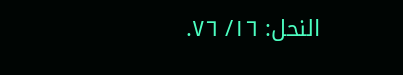النحل: ١٦/ ٧٦.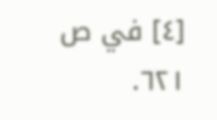[٤] في ص ٦٢١.